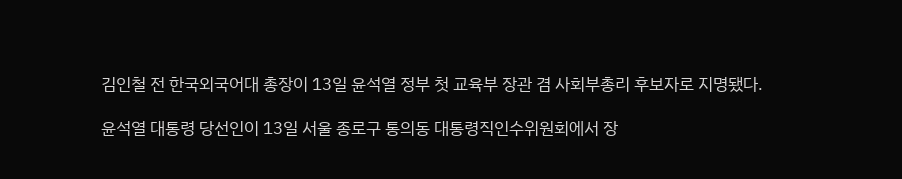김인철 전 한국외국어대 총장이 13일 윤석열 정부 첫 교육부 장관 겸 사회부총리 후보자로 지명됐다.

윤석열 대통령 당선인이 13일 서울 종로구 통의동 대통령직인수위원회에서 장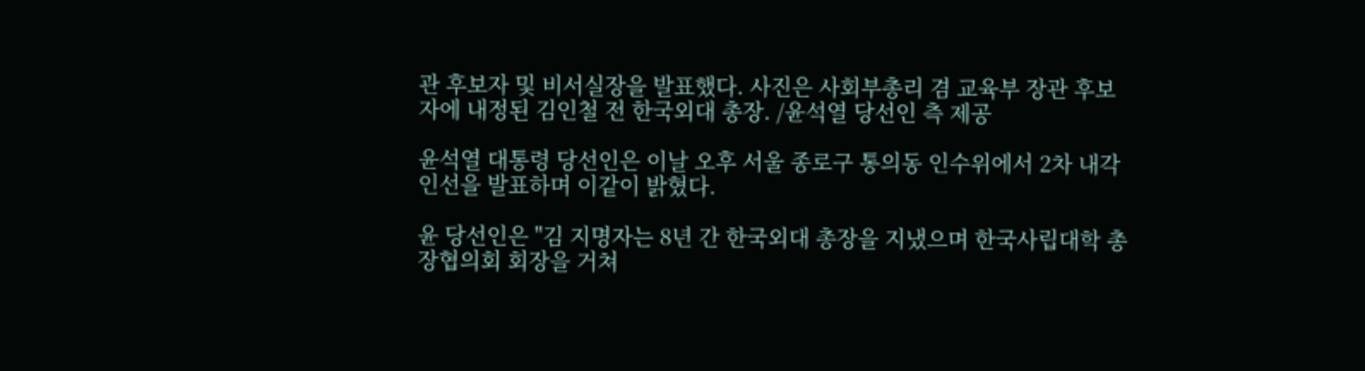관 후보자 및 비서실장을 발표했다. 사진은 사회부총리 겸 교육부 장관 후보자에 내정된 김인철 전 한국외대 총장. /윤석열 당선인 측 제공

윤석열 대통령 당선인은 이날 오후 서울 종로구 통의동 인수위에서 2차 내각인선을 발표하며 이같이 밝혔다.

윤 당선인은 "김 지명자는 8년 간 한국외대 총장을 지냈으며 한국사립대학 총장협의회 회장을 거쳐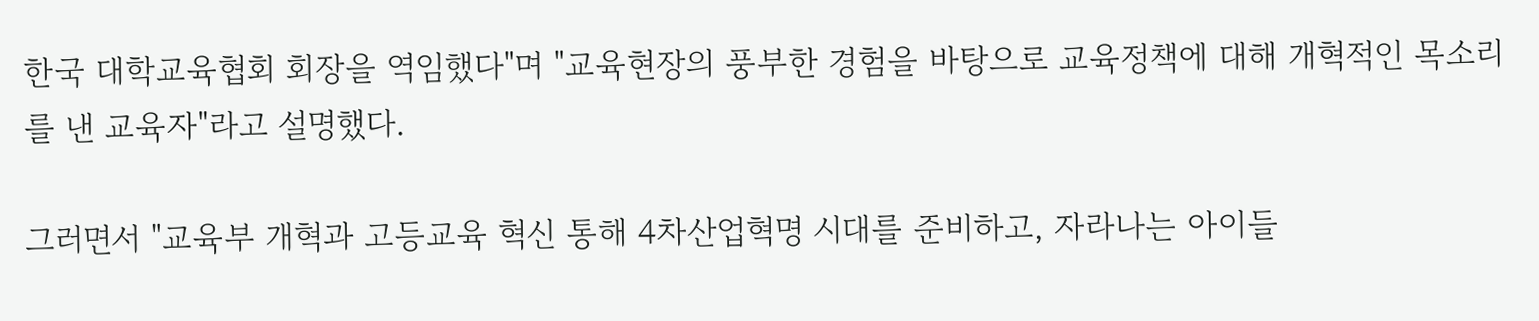한국 대학교육협회 회장을 역임했다"며 "교육현장의 풍부한 경험을 바탕으로 교육정책에 대해 개혁적인 목소리를 낸 교육자"라고 설명했다.

그러면서 "교육부 개혁과 고등교육 혁신 통해 4차산업혁명 시대를 준비하고, 자라나는 아이들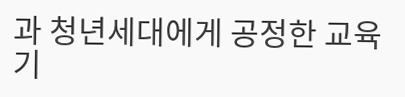과 청년세대에게 공정한 교육 기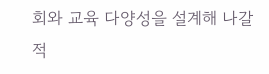회와 교육 다양성을 설계해 나갈 적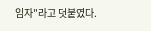임자"라고 덧붙였다.